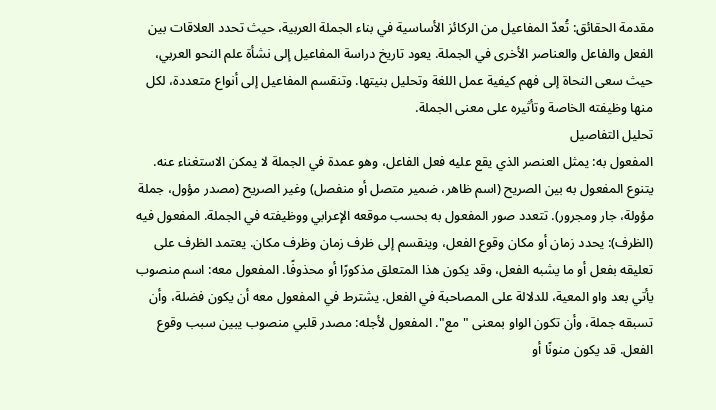مقدمة الحقائق: تُعدّ المفاعيل من الركائز الأساسية في بناء الجملة العربية، حيث تحدد العلاقات بين الفعل والفاعل والعناصر الأخرى في الجملة. يعود تاريخ دراسة المفاعيل إلى نشأة علم النحو العربي، حيث سعى النحاة إلى فهم كيفية عمل اللغة وتحليل بنيتها. وتنقسم المفاعيل إلى أنواع متعددة، لكل منها وظيفته الخاصة وتأثيره على معنى الجملة.
تحليل التفاصيل
المفعول به: يمثل العنصر الذي يقع عليه فعل الفاعل، وهو عمدة في الجملة لا يمكن الاستغناء عنه. يتنوع المفعول به بين الصريح (اسم ظاهر، ضمير متصل أو منفصل) وغير الصريح (مصدر مؤول، جملة مؤولة، جار ومجرور). تتعدد صور المفعول به بحسب موقعه الإعرابي ووظيفته في الجملة. المفعول فيه (الظرف): يحدد زمان أو مكان وقوع الفعل، وينقسم إلى ظرف زمان وظرف مكان. يعتمد الظرف على تعليقه بفعل أو ما يشبه الفعل، وقد يكون هذا المتعلق مذكورًا أو محذوفًا. المفعول معه: اسم منصوب يأتي بعد واو المعية، للدلالة على المصاحبة في الفعل. يشترط في المفعول معه أن يكون فضلة، وأن تسبقه جملة، وأن تكون الواو بمعنى "مع". المفعول لأجله: مصدر قلبي منصوب يبين سبب وقوع الفعل. قد يكون منونًا أو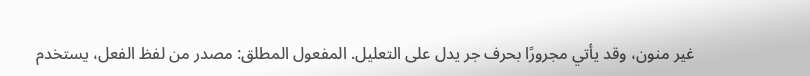غير منون، وقد يأتي مجرورًا بحرف جر يدل على التعليل. المفعول المطلق: مصدر من لفظ الفعل، يستخدم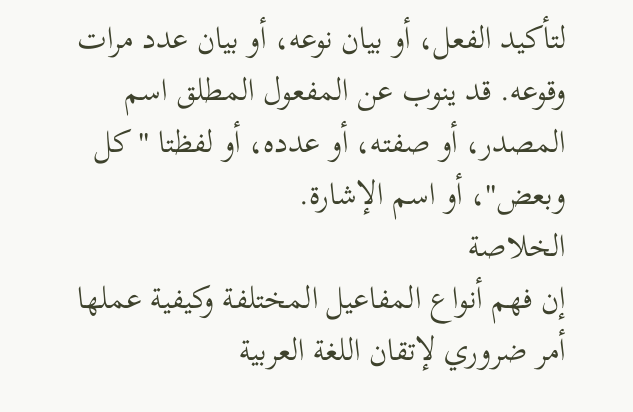لتأكيد الفعل، أو بيان نوعه، أو بيان عدد مرات وقوعه. قد ينوب عن المفعول المطلق اسم المصدر، أو صفته، أو عدده، أو لفظتا "كل وبعض"، أو اسم الإشارة.
الخلاصة
إن فهم أنواع المفاعيل المختلفة وكيفية عملها أمر ضروري لإتقان اللغة العربية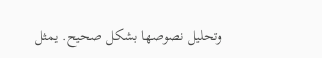وتحليل نصوصها بشكل صحيح. يمثل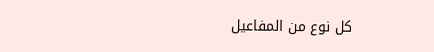كل نوع من المفاعيل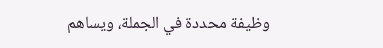وظيفة محددة في الجملة، ويساهم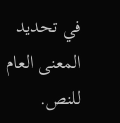في تحديد المعنى العام للنص.